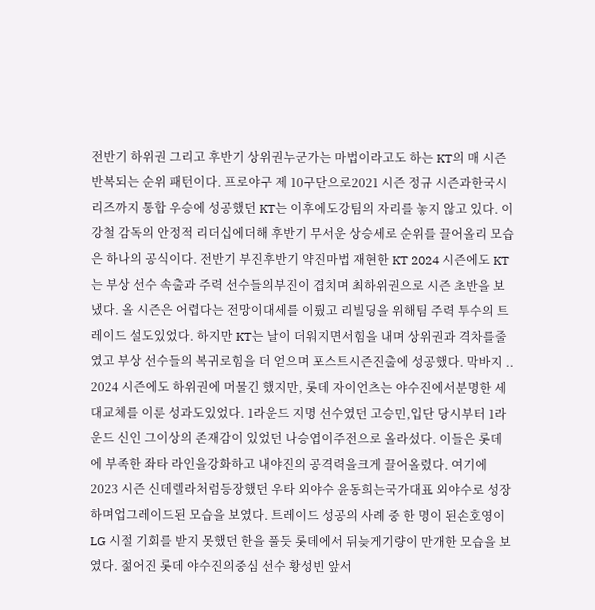전반기 하위권 그리고 후반기 상위권누군가는 마법이라고도 하는 KT의 매 시즌반복되는 순위 패턴이다. 프로야구 제 10구단으로2021 시즌 정규 시즌과한국시리즈까지 통합 우승에 성공했던 KT는 이후에도강팀의 자리를 놓지 않고 있다. 이강철 감독의 안정적 리더십에더해 후반기 무서운 상승세로 순위를 끌어올리 모습은 하나의 공식이다. 전반기 부진후반기 약진마법 재현한 KT 2024 시즌에도 KT는 부상 선수 속출과 주력 선수들의부진이 겹치며 최하위권으로 시즌 초반을 보냈다. 올 시즌은 어렵다는 전망이대세를 이뤘고 리빌딩을 위해팀 주력 투수의 트레이드 설도있었다. 하지만 KT는 날이 더워지면서힘을 내며 상위권과 격차를줄였고 부상 선수들의 복귀로힘을 더 얻으며 포스트시즌진출에 성공했다. 막바지 ..
2024 시즌에도 하위권에 머물긴 했지만, 롯데 자이언츠는 야수진에서분명한 세대교체를 이룬 성과도있었다. 1라운드 지명 선수였던 고승민,입단 당시부터 1라운드 신인 그이상의 존재감이 있었던 나승엽이주전으로 올라섰다. 이들은 롯데에 부족한 좌타 라인을강화하고 내야진의 공격력을크게 끌어올렸다. 여기에 2023 시즌 신데렐라처럼등장했던 우타 외야수 윤동희는국가대표 외야수로 성장하며업그레이드된 모습을 보였다. 트레이드 성공의 사례 중 한 명이 된손호영이 LG 시절 기회를 받지 못했던 한을 풀듯 롯데에서 뒤늦게기량이 만개한 모습을 보였다. 젊어진 롯데 야수진의중심 선수 황성빈 앞서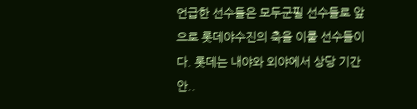언급한 선수들은 모두군필 선수들로 앞으로 롯데야수진의 축을 이룰 선수들이다. 롯데는 내야와 외야에서 상당 기간안..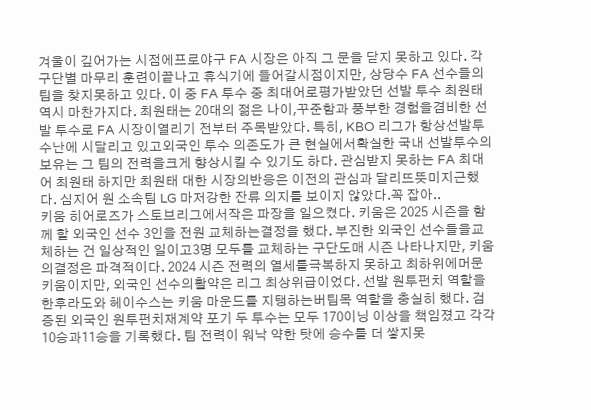겨울이 깊어가는 시점에프로야구 FA 시장은 아직 그 문을 닫지 못하고 있다. 각 구단별 마무리 훈련이끝나고 휴식기에 들어갈시점이지만, 상당수 FA 선수들의 팀을 찾지못하고 있다. 이 중 FA 투수 중 최대어로평가받았던 선발 투수 최원태 역시 마찬가지다. 최원태는 20대의 젊은 나이,꾸준함과 풍부한 경험을겸비한 선발 투수로 FA 시장이열리기 전부터 주목받았다. 특히, KBO 리그가 항상선발투수난에 시달리고 있고외국인 투수 의존도가 큰 현실에서확실한 국내 선발투수의 보유는 그 팀의 전력을크게 향상시킬 수 있기도 하다. 관심받지 못하는 FA 최대어 최원태 하지만 최원태 대한 시장의반응은 이전의 관심과 달리뜨뜻미지근했다. 심지어 원 소속팀 LG 마저강한 잔류 의지를 보이지 않았다.꼭 잡아..
키움 히어로즈가 스토브리그에서작은 파장을 일으켰다. 키움은 2025 시즌을 함께 할 외국인 선수 3인을 전원 교체하는결정을 했다. 부진한 외국인 선수들을교체하는 건 일상적인 일이고3명 모두를 교체하는 구단도매 시즌 나타나지만, 키움의결정은 파격적이다. 2024 시즌 전력의 열세를극복하지 못하고 최하위에머문 키움이지만, 외국인 선수의활약은 리그 최상위급이었다. 선발 원투펀치 역할을 한후라도와 헤이수스는 키움 마운드를 지탱하는버팀목 역할을 충실히 했다. 검증된 외국인 원투펀치재계약 포기 두 투수는 모두 170이닝 이상을 책임졌고 각각 10승과11승을 기록했다. 팀 전력이 워낙 약한 탓에 승수를 더 쌓지못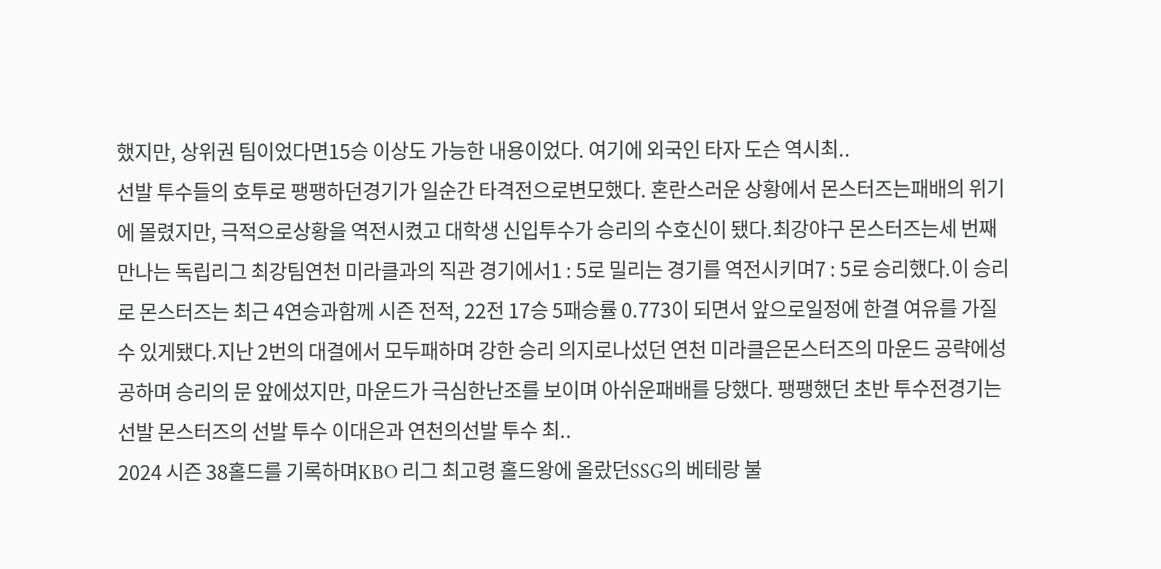했지만, 상위권 팀이었다면15승 이상도 가능한 내용이었다. 여기에 외국인 타자 도슨 역시최..
선발 투수들의 호투로 팽팽하던경기가 일순간 타격전으로변모했다. 혼란스러운 상황에서 몬스터즈는패배의 위기에 몰렸지만, 극적으로상황을 역전시켰고 대학생 신입투수가 승리의 수호신이 됐다.최강야구 몬스터즈는세 번째 만나는 독립리그 최강팀연천 미라클과의 직관 경기에서1 : 5로 밀리는 경기를 역전시키며7 : 5로 승리했다.이 승리로 몬스터즈는 최근 4연승과함께 시즌 전적, 22전 17승 5패승률 0.773이 되면서 앞으로일정에 한결 여유를 가질 수 있게됐다.지난 2번의 대결에서 모두패하며 강한 승리 의지로나섰던 연천 미라클은몬스터즈의 마운드 공략에성공하며 승리의 문 앞에섰지만, 마운드가 극심한난조를 보이며 아쉬운패배를 당했다. 팽팽했던 초반 투수전경기는 선발 몬스터즈의 선발 투수 이대은과 연천의선발 투수 최..
2024 시즌 38홀드를 기록하며KBO 리그 최고령 홀드왕에 올랐던SSG의 베테랑 불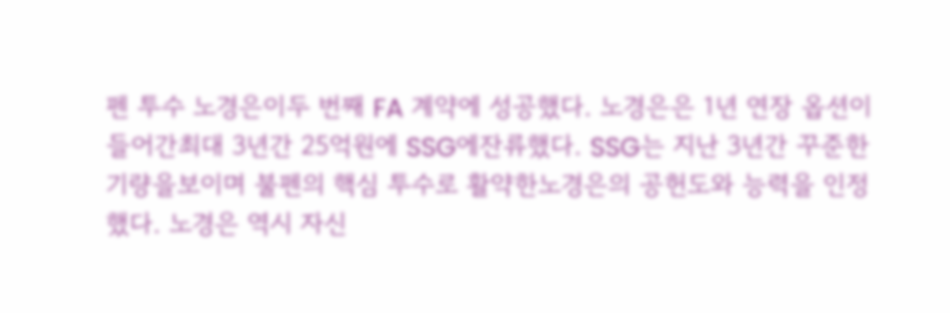펜 투수 노경은이두 번째 FA 계약에 성공했다. 노경은은 1년 연장 옵션이 들어간최대 3년간 25억원에 SSG에잔류했다. SSG는 지난 3년간 꾸준한 기량을보이며 불펜의 핵심 투수로 활약한노경은의 공헌도와 능력을 인정했다. 노경은 역시 자신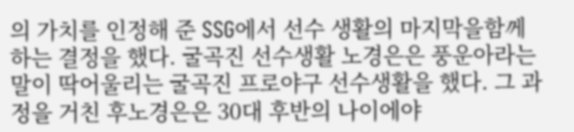의 가치를 인정해 준 SSG에서 선수 생활의 마지막을함께 하는 결정을 했다. 굴곡진 선수생활 노경은은 풍운아라는 말이 딱어울리는 굴곡진 프로야구 선수생활을 했다. 그 과정을 거친 후노경은은 30대 후반의 나이에야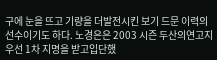구에 눈을 뜨고 기량을 더발전시킨 보기 드문 이력의선수이기도 하다. 노경은은 2003 시즌 두산의연고지 우선 1차 지명을 받고입단했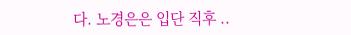다. 노경은은 입단 직후 ..